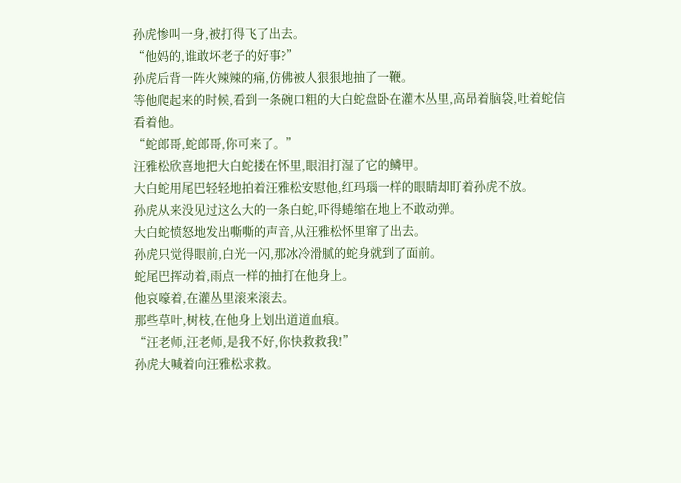孙虎惨叫一身,被打得飞了出去。
“他妈的,谁敢坏老子的好事?”
孙虎后背一阵火辣辣的痛,仿佛被人狠狠地抽了一鞭。
等他爬起来的时候,看到一条碗口粗的大白蛇盘卧在灌木丛里,高昂着脑袋,吐着蛇信看着他。
“蛇郎哥,蛇郎哥,你可来了。”
汪雅松欣喜地把大白蛇搂在怀里,眼泪打湿了它的鳞甲。
大白蛇用尾巴轻轻地拍着汪雅松安慰他,红玛瑙一样的眼睛却盯着孙虎不放。
孙虎从来没见过这么大的一条白蛇,吓得蜷缩在地上不敢动弹。
大白蛇愤怒地发出嘶嘶的声音,从汪雅松怀里窜了出去。
孙虎只觉得眼前,白光一闪,那冰冷滑腻的蛇身就到了面前。
蛇尾巴挥动着,雨点一样的抽打在他身上。
他哀嚎着,在灌丛里滚来滚去。
那些草叶,树枝,在他身上划出道道血痕。
“汪老师,汪老师,是我不好,你快救救我!”
孙虎大喊着向汪雅松求救。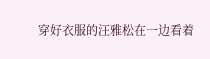穿好衣服的汪雅松在一边看着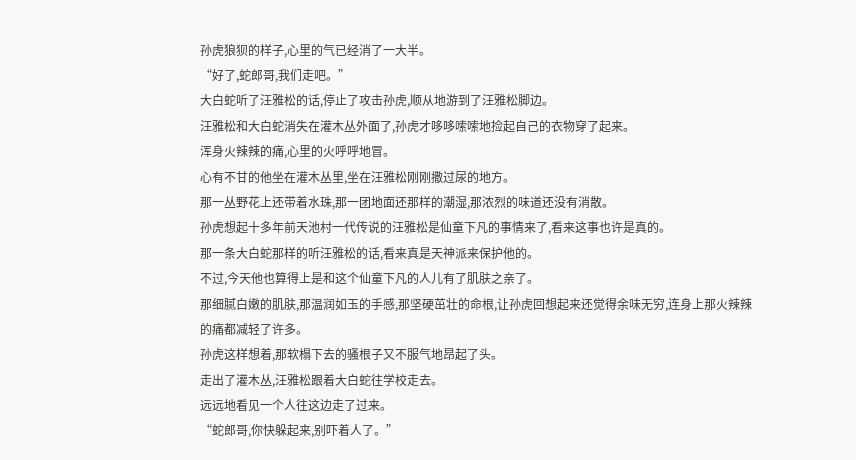孙虎狼狈的样子,心里的气已经消了一大半。
“好了,蛇郎哥,我们走吧。”
大白蛇听了汪雅松的话,停止了攻击孙虎,顺从地游到了汪雅松脚边。
汪雅松和大白蛇消失在灌木丛外面了,孙虎才哆哆嗦嗦地捡起自己的衣物穿了起来。
浑身火辣辣的痛,心里的火呼呼地冒。
心有不甘的他坐在灌木丛里,坐在汪雅松刚刚撒过尿的地方。
那一丛野花上还带着水珠,那一团地面还那样的潮湿,那浓烈的味道还没有消散。
孙虎想起十多年前天池村一代传说的汪雅松是仙童下凡的事情来了,看来这事也许是真的。
那一条大白蛇那样的听汪雅松的话,看来真是天神派来保护他的。
不过,今天他也算得上是和这个仙童下凡的人儿有了肌肤之亲了。
那细腻白嫩的肌肤,那温润如玉的手感,那坚硬茁壮的命根,让孙虎回想起来还觉得余味无穷,连身上那火辣辣的痛都减轻了许多。
孙虎这样想着,那软榻下去的骚根子又不服气地昂起了头。
走出了灌木丛,汪雅松跟着大白蛇往学校走去。
远远地看见一个人往这边走了过来。
“蛇郎哥,你快躲起来,别吓着人了。”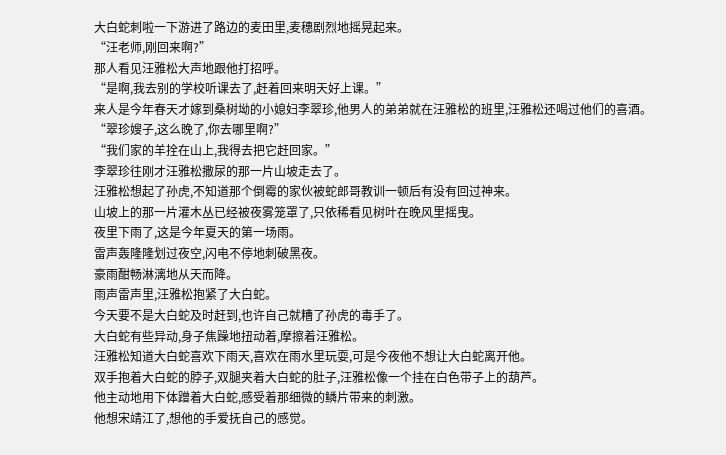大白蛇刺啦一下游进了路边的麦田里,麦穗剧烈地摇晃起来。
“汪老师,刚回来啊?”
那人看见汪雅松大声地跟他打招呼。
“是啊,我去别的学校听课去了,赶着回来明天好上课。”
来人是今年春天才嫁到桑树坳的小媳妇李翠珍,他男人的弟弟就在汪雅松的班里,汪雅松还喝过他们的喜酒。
“翠珍嫂子,这么晚了,你去哪里啊?”
“我们家的羊拴在山上,我得去把它赶回家。”
李翠珍往刚才汪雅松撒尿的那一片山坡走去了。
汪雅松想起了孙虎,不知道那个倒霉的家伙被蛇郎哥教训一顿后有没有回过神来。
山坡上的那一片灌木丛已经被夜雾笼罩了,只依稀看见树叶在晚风里摇曳。
夜里下雨了,这是今年夏天的第一场雨。
雷声轰隆隆划过夜空,闪电不停地刺破黑夜。
豪雨酣畅淋漓地从天而降。
雨声雷声里,汪雅松抱紧了大白蛇。
今天要不是大白蛇及时赶到,也许自己就糟了孙虎的毒手了。
大白蛇有些异动,身子焦躁地扭动着,摩擦着汪雅松。
汪雅松知道大白蛇喜欢下雨天,喜欢在雨水里玩耍,可是今夜他不想让大白蛇离开他。
双手抱着大白蛇的脖子,双腿夹着大白蛇的肚子,汪雅松像一个挂在白色带子上的葫芦。
他主动地用下体蹭着大白蛇,感受着那细微的鳞片带来的刺激。
他想宋靖江了,想他的手爱抚自己的感觉。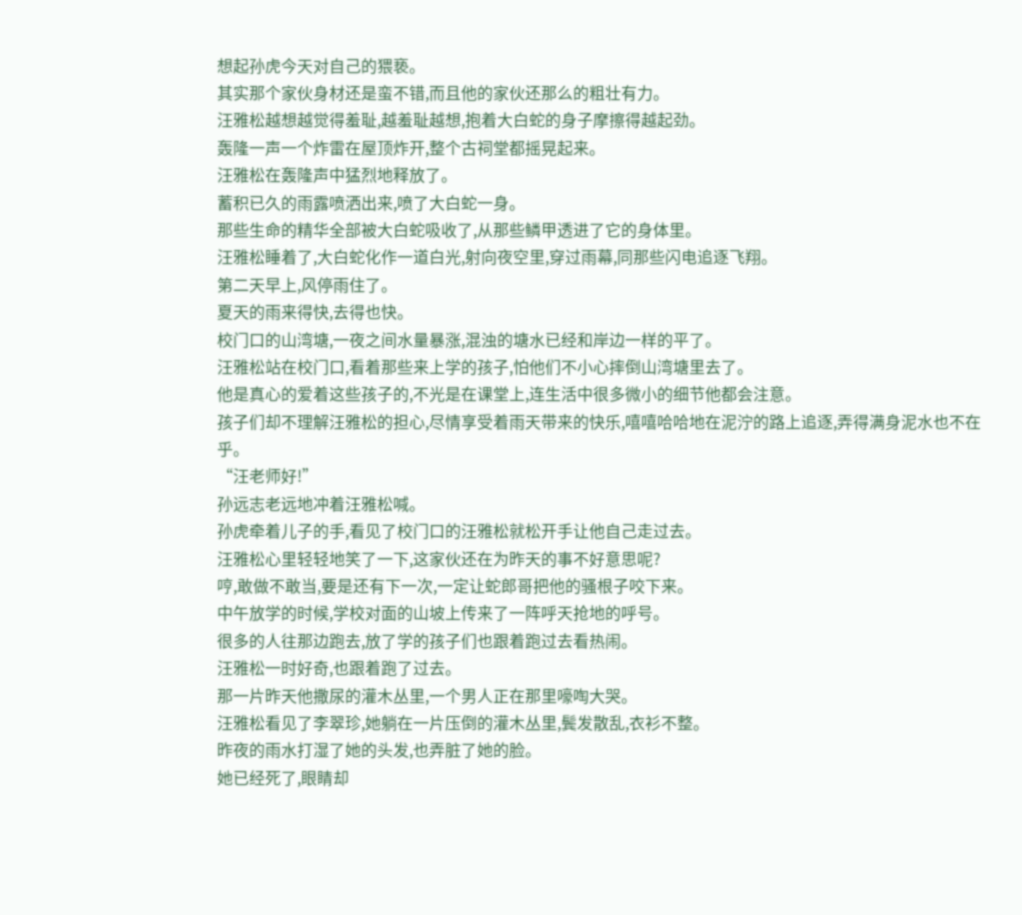想起孙虎今天对自己的猥亵。
其实那个家伙身材还是蛮不错,而且他的家伙还那么的粗壮有力。
汪雅松越想越觉得羞耻,越羞耻越想,抱着大白蛇的身子摩擦得越起劲。
轰隆一声一个炸雷在屋顶炸开,整个古祠堂都摇晃起来。
汪雅松在轰隆声中猛烈地释放了。
蓄积已久的雨露喷洒出来,喷了大白蛇一身。
那些生命的精华全部被大白蛇吸收了,从那些鳞甲透进了它的身体里。
汪雅松睡着了,大白蛇化作一道白光,射向夜空里,穿过雨幕,同那些闪电追逐飞翔。
第二天早上,风停雨住了。
夏天的雨来得快,去得也快。
校门口的山湾塘,一夜之间水量暴涨,混浊的塘水已经和岸边一样的平了。
汪雅松站在校门口,看着那些来上学的孩子,怕他们不小心摔倒山湾塘里去了。
他是真心的爱着这些孩子的,不光是在课堂上,连生活中很多微小的细节他都会注意。
孩子们却不理解汪雅松的担心,尽情享受着雨天带来的快乐,嘻嘻哈哈地在泥泞的路上追逐,弄得满身泥水也不在乎。
“汪老师好!”
孙远志老远地冲着汪雅松喊。
孙虎牵着儿子的手,看见了校门口的汪雅松就松开手让他自己走过去。
汪雅松心里轻轻地笑了一下,这家伙还在为昨天的事不好意思呢?
哼,敢做不敢当,要是还有下一次,一定让蛇郎哥把他的骚根子咬下来。
中午放学的时候,学校对面的山坡上传来了一阵呼天抢地的呼号。
很多的人往那边跑去,放了学的孩子们也跟着跑过去看热闹。
汪雅松一时好奇,也跟着跑了过去。
那一片昨天他撒尿的灌木丛里,一个男人正在那里嚎啕大哭。
汪雅松看见了李翠珍,她躺在一片压倒的灌木丛里,鬓发散乱,衣衫不整。
昨夜的雨水打湿了她的头发,也弄脏了她的脸。
她已经死了,眼睛却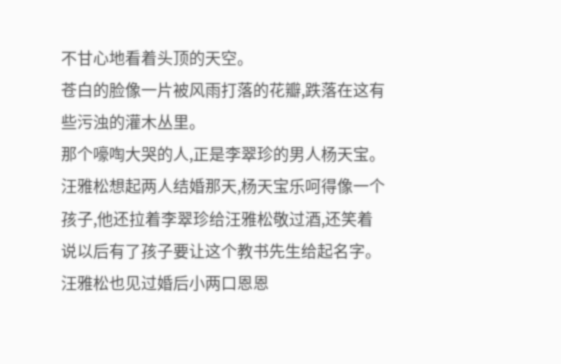不甘心地看着头顶的天空。
苍白的脸像一片被风雨打落的花瓣,跌落在这有些污浊的灌木丛里。
那个嚎啕大哭的人,正是李翠珍的男人杨天宝。
汪雅松想起两人结婚那天,杨天宝乐呵得像一个孩子,他还拉着李翠珍给汪雅松敬过酒,还笑着说以后有了孩子要让这个教书先生给起名字。
汪雅松也见过婚后小两口恩恩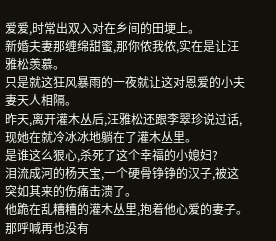爱爱,时常出双入对在乡间的田埂上。
新婚夫妻那缠绵甜蜜,那你侬我侬,实在是让汪雅松羡慕。
只是就这狂风暴雨的一夜就让这对恩爱的小夫妻天人相隔。
昨天,离开灌木丛后,汪雅松还跟李翠珍说过话,现她在就冷冰冰地躺在了灌木丛里。
是谁这么狠心,杀死了这个幸福的小媳妇?
泪流成河的杨天宝,一个硬骨铮铮的汉子,被这突如其来的伤痛击溃了。
他跪在乱糟糟的灌木丛里,抱着他心爱的妻子。
那呼喊再也没有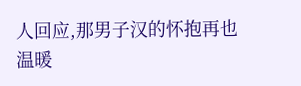人回应,那男子汉的怀抱再也温暖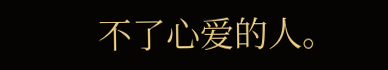不了心爱的人。